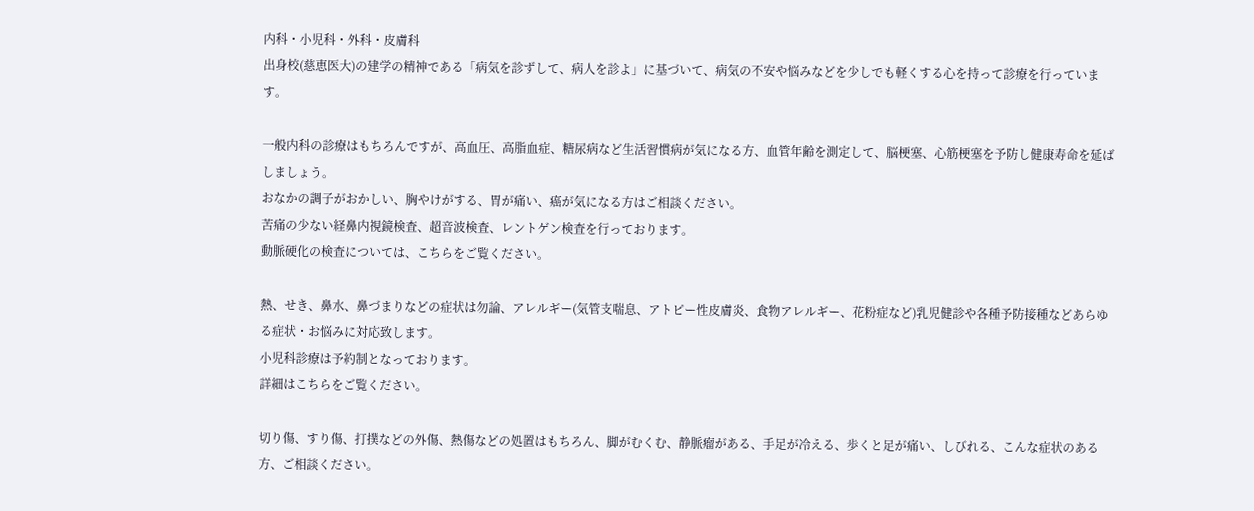内科・小児科・外科・皮膚科
出身校(慈恵医大)の建学の精神である「病気を診ずして、病人を診よ」に基づいて、病気の不安や悩みなどを少しでも軽くする心を持って診療を行っています。

一般内科の診療はもちろんですが、高血圧、高脂血症、糖尿病など生活習慣病が気になる方、血管年齢を測定して、脳梗塞、心筋梗塞を予防し健康寿命を延ばしましょう。
おなかの調子がおかしい、胸やけがする、胃が痛い、癌が気になる方はご相談ください。
苦痛の少ない経鼻内視鏡検査、超音波検査、レントゲン検査を行っております。
動脈硬化の検査については、こちらをご覧ください。

熱、せき、鼻水、鼻づまりなどの症状は勿論、アレルギー(気管支喘息、アトピー性皮膚炎、食物アレルギー、花粉症など)乳児健診や各種予防接種などあらゆる症状・お悩みに対応致します。
小児科診療は予約制となっております。
詳細はこちらをご覧ください。

切り傷、すり傷、打撲などの外傷、熱傷などの処置はもちろん、脚がむくむ、静脈瘤がある、手足が冷える、歩くと足が痛い、しびれる、こんな症状のある方、ご相談ください。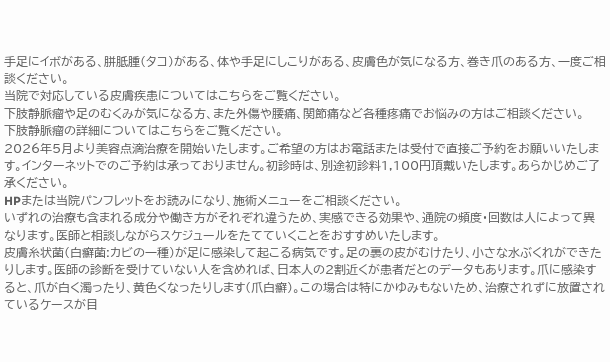手足にイボがある、胼胝腫(タコ)がある、体や手足にしこりがある、皮膚色が気になる方、巻き爪のある方、一度ご相談ください。
当院で対応している皮膚疾患についてはこちらをご覧ください。
下肢静脈瘤や足のむくみが気になる方、また外傷や腰痛、関節痛など各種疼痛でお悩みの方はご相談ください。
下肢静脈瘤の詳細についてはこちらをご覧ください。
2026年5月より美容点滴治療を開始いたします。ご希望の方はお電話または受付で直接ご予約をお願いいたします。インターネットでのご予約は承っておりません。初診時は、別途初診料1,100円頂戴いたします。あらかじめご了承ください。
HPまたは当院パンフレットをお読みになり、施術メニューをご相談ください。
いずれの治療も含まれる成分や働き方がそれぞれ違うため、実感できる効果や、通院の頻度・回数は人によって異なります。医師と相談しながらスケジュールをたてていくことをおすすめいたします。
皮膚糸状菌(白癬菌:カビの一種)が足に感染して起こる病気です。足の裏の皮がむけたり、小さな水ぶくれができたりします。医師の診断を受けていない人を含めれば、日本人の2割近くが患者だとのデータもあります。爪に感染すると、爪が白く濁ったり、黄色くなったりします(爪白癬)。この場合は特にかゆみもないため、治療されずに放置されているケースが目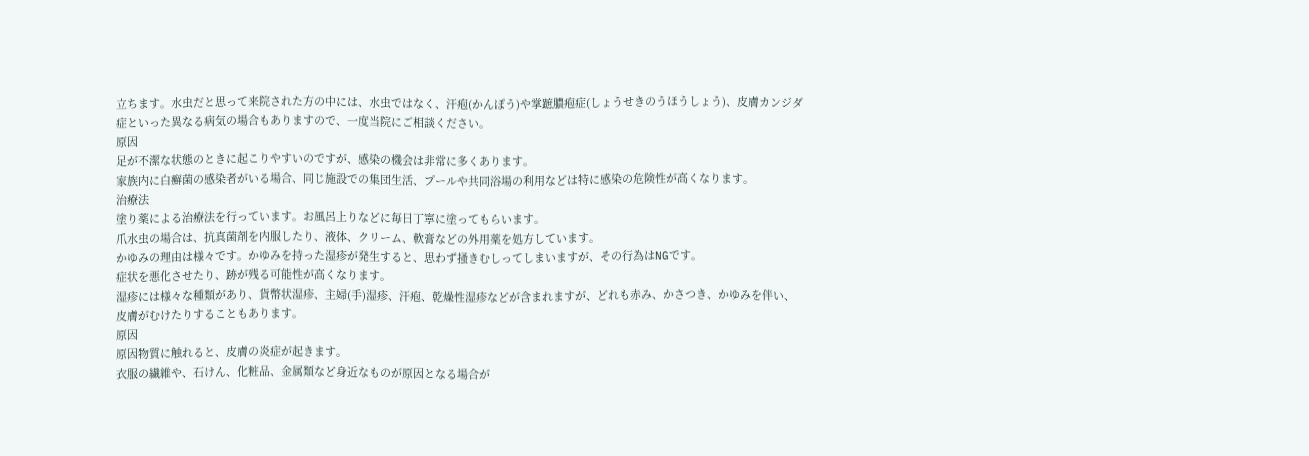立ちます。水虫だと思って来院された方の中には、水虫ではなく、汗疱(かんぽう)や掌蹠膿疱症(しょうせきのうほうしょう)、皮膚カンジダ症といった異なる病気の場合もありますので、一度当院にご相談ください。
原因
足が不潔な状態のときに起こりやすいのですが、感染の機会は非常に多くあります。
家族内に白癬菌の感染者がいる場合、同じ施設での集団生活、プールや共同浴場の利用などは特に感染の危険性が高くなります。
治療法
塗り薬による治療法を行っています。お風呂上りなどに毎日丁寧に塗ってもらいます。
爪水虫の場合は、抗真菌剤を内服したり、液体、クリーム、軟膏などの外用薬を処方しています。
かゆみの理由は様々です。かゆみを持った湿疹が発生すると、思わず掻きむしってしまいますが、その行為はNGです。
症状を悪化させたり、跡が残る可能性が高くなります。
湿疹には様々な種類があり、貨幣状湿疹、主婦(手)湿疹、汗疱、乾燥性湿疹などが含まれますが、どれも赤み、かさつき、かゆみを伴い、皮膚がむけたりすることもあります。
原因
原因物質に触れると、皮膚の炎症が起きます。
衣服の繊維や、石けん、化粧品、金属類など身近なものが原因となる場合が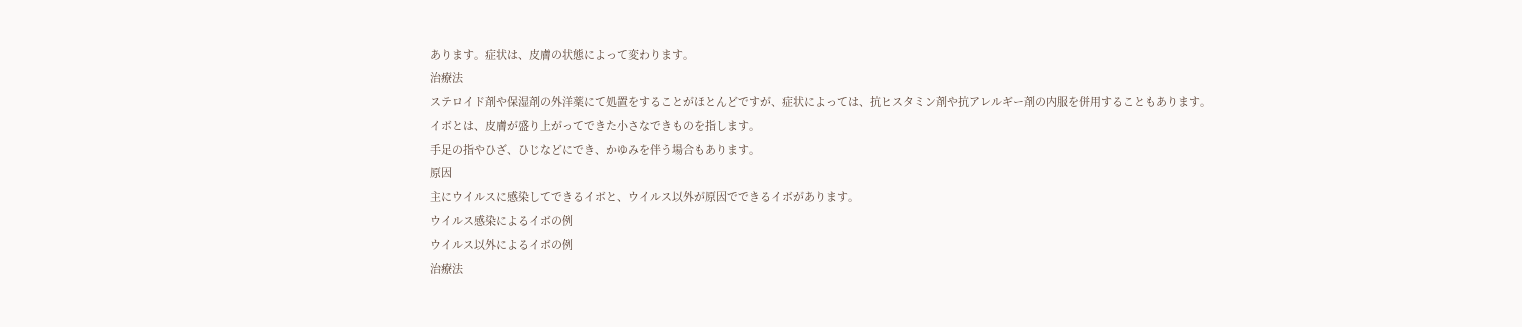あります。症状は、皮膚の状態によって変わります。
治療法
ステロイド剤や保湿剤の外洋薬にて処置をすることがほとんどですが、症状によっては、抗ヒスタミン剤や抗アレルギー剤の内服を併用することもあります。
イボとは、皮膚が盛り上がってできた小さなできものを指します。
手足の指やひざ、ひじなどにでき、かゆみを伴う場合もあります。
原因
主にウイルスに感染してできるイボと、ウイルス以外が原因でできるイボがあります。
ウイルス感染によるイボの例
ウイルス以外によるイボの例
治療法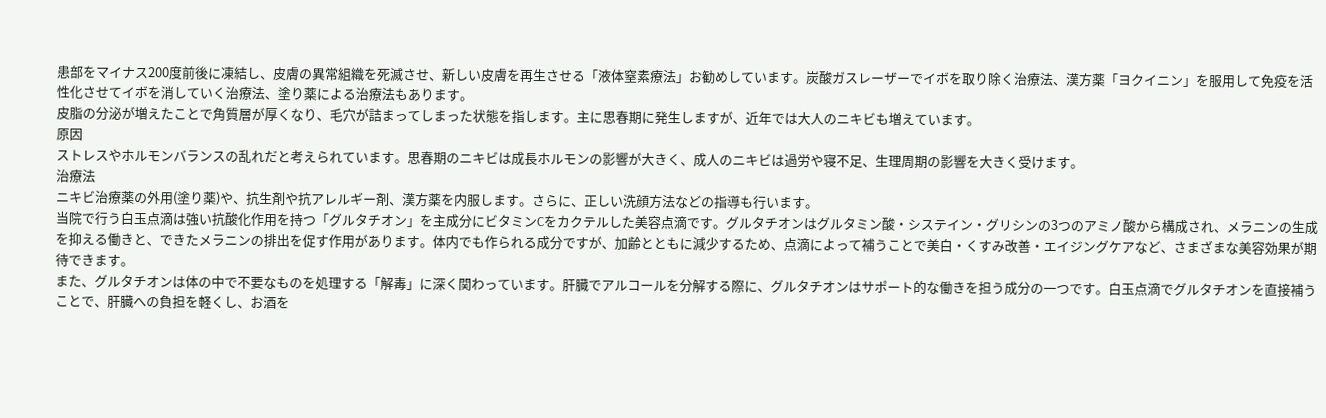患部をマイナス200度前後に凍結し、皮膚の異常組織を死滅させ、新しい皮膚を再生させる「液体窒素療法」お勧めしています。炭酸ガスレーザーでイボを取り除く治療法、漢方薬「ヨクイニン」を服用して免疫を活性化させてイボを消していく治療法、塗り薬による治療法もあります。
皮脂の分泌が増えたことで角質層が厚くなり、毛穴が詰まってしまった状態を指します。主に思春期に発生しますが、近年では大人のニキビも増えています。
原因
ストレスやホルモンバランスの乱れだと考えられています。思春期のニキビは成長ホルモンの影響が大きく、成人のニキビは過労や寝不足、生理周期の影響を大きく受けます。
治療法
ニキビ治療薬の外用(塗り薬)や、抗生剤や抗アレルギー剤、漢方薬を内服します。さらに、正しい洗顔方法などの指導も行います。
当院で行う白玉点滴は強い抗酸化作用を持つ「グルタチオン」を主成分にビタミンCをカクテルした美容点滴です。グルタチオンはグルタミン酸・システイン・グリシンの3つのアミノ酸から構成され、メラニンの生成を抑える働きと、できたメラニンの排出を促す作用があります。体内でも作られる成分ですが、加齢とともに減少するため、点滴によって補うことで美白・くすみ改善・エイジングケアなど、さまざまな美容効果が期待できます。
また、グルタチオンは体の中で不要なものを処理する「解毒」に深く関わっています。肝臓でアルコールを分解する際に、グルタチオンはサポート的な働きを担う成分の一つです。白玉点滴でグルタチオンを直接補うことで、肝臓への負担を軽くし、お酒を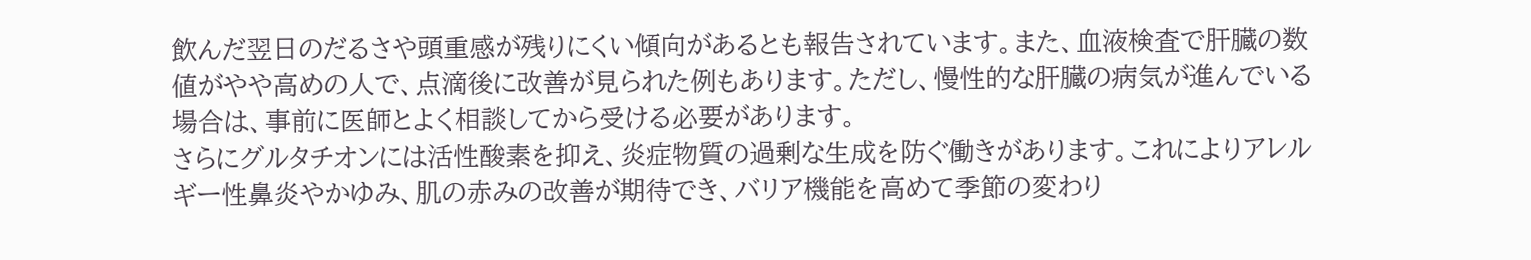飲んだ翌日のだるさや頭重感が残りにくい傾向があるとも報告されています。また、血液検査で肝臓の数値がやや高めの人で、点滴後に改善が見られた例もあります。ただし、慢性的な肝臓の病気が進んでいる場合は、事前に医師とよく相談してから受ける必要があります。
さらにグルタチオンには活性酸素を抑え、炎症物質の過剰な生成を防ぐ働きがあります。これによりアレルギー性鼻炎やかゆみ、肌の赤みの改善が期待でき、バリア機能を高めて季節の変わり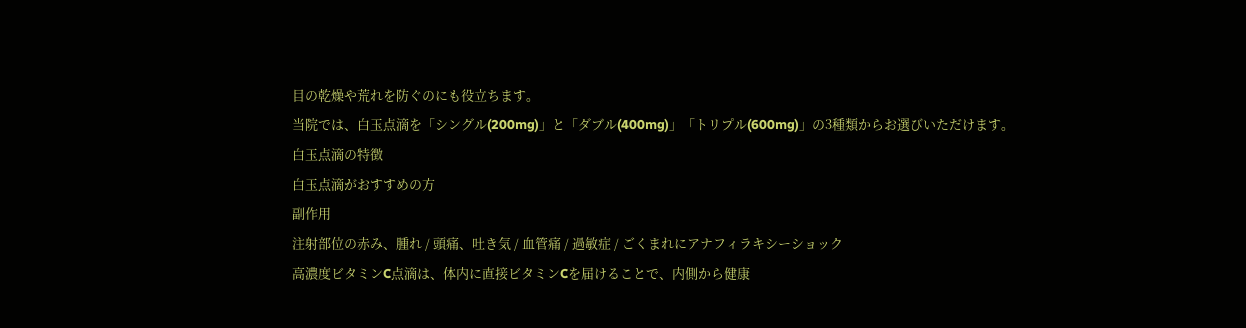目の乾燥や荒れを防ぐのにも役立ちます。
当院では、白玉点滴を「シングル(200mg)」と「ダブル(400mg)」「トリプル(600mg)」の3種類からお選びいただけます。
白玉点滴の特徴
白玉点滴がおすすめの方
副作用
注射部位の赤み、腫れ / 頭痛、吐き気 / 血管痛 / 過敏症 / ごくまれにアナフィラキシーショック
高濃度ビタミンC点滴は、体内に直接ビタミンCを届けることで、内側から健康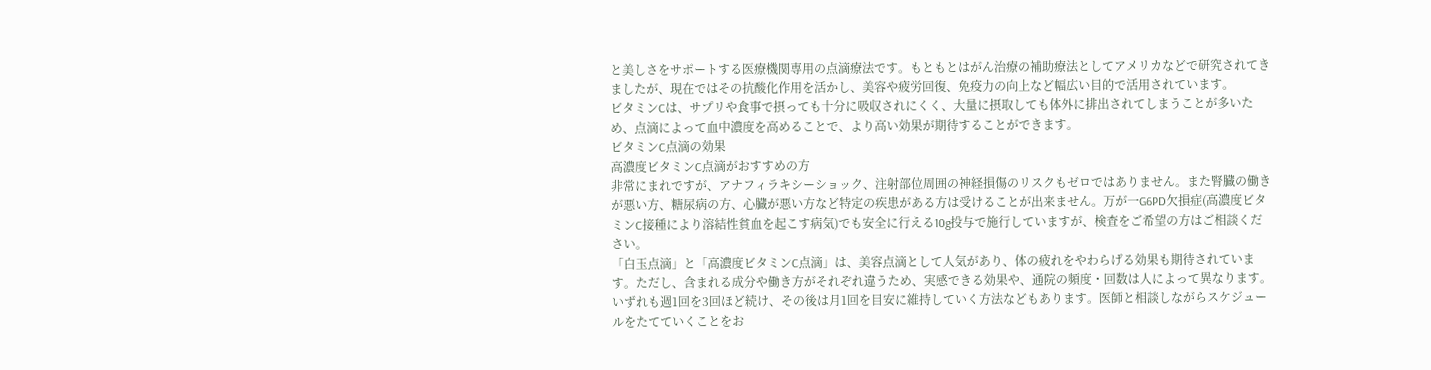と美しさをサポートする医療機関専用の点滴療法です。もともとはがん治療の補助療法としてアメリカなどで研究されてきましたが、現在ではその抗酸化作用を活かし、美容や疲労回復、免疫力の向上など幅広い目的で活用されています。
ビタミンCは、サプリや食事で摂っても十分に吸収されにくく、大量に摂取しても体外に排出されてしまうことが多いため、点滴によって血中濃度を高めることで、より高い効果が期待することができます。
ビタミンC点滴の効果
高濃度ビタミンC点滴がおすすめの方
非常にまれですが、アナフィラキシーショック、注射部位周囲の神経損傷のリスクもゼロではありません。また腎臓の働きが悪い方、糖尿病の方、心臓が悪い方など特定の疾患がある方は受けることが出来ません。万が一G6PD欠損症(高濃度ビタミンC接種により溶結性貧血を起こす病気)でも安全に行える10g投与で施行していますが、検査をご希望の方はご相談ください。
「白玉点滴」と「高濃度ビタミンC点滴」は、美容点滴として人気があり、体の疲れをやわらげる効果も期待されています。ただし、含まれる成分や働き方がそれぞれ違うため、実感できる効果や、通院の頻度・回数は人によって異なります。いずれも週1回を3回ほど続け、その後は月1回を目安に維持していく方法などもあります。医師と相談しながらスケジュールをたてていくことをお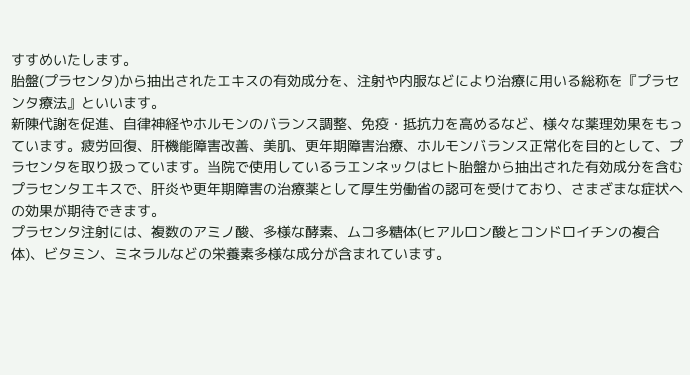すすめいたします。
胎盤(プラセンタ)から抽出されたエキスの有効成分を、注射や内服などにより治療に用いる総称を『プラセンタ療法』といいます。
新陳代謝を促進、自律神経やホルモンのバランス調整、免疫・抵抗力を高めるなど、様々な薬理効果をもっています。疲労回復、肝機能障害改善、美肌、更年期障害治療、ホルモンバランス正常化を目的として、プラセンタを取り扱っています。当院で使用しているラエンネックはヒト胎盤から抽出された有効成分を含むプラセンタエキスで、肝炎や更年期障害の治療薬として厚生労働省の認可を受けており、さまざまな症状への効果が期待できます。
プラセンタ注射には、複数のアミノ酸、多様な酵素、ムコ多糖体(ヒアルロン酸とコンドロイチンの複合体)、ビタミン、ミネラルなどの栄養素多様な成分が含まれています。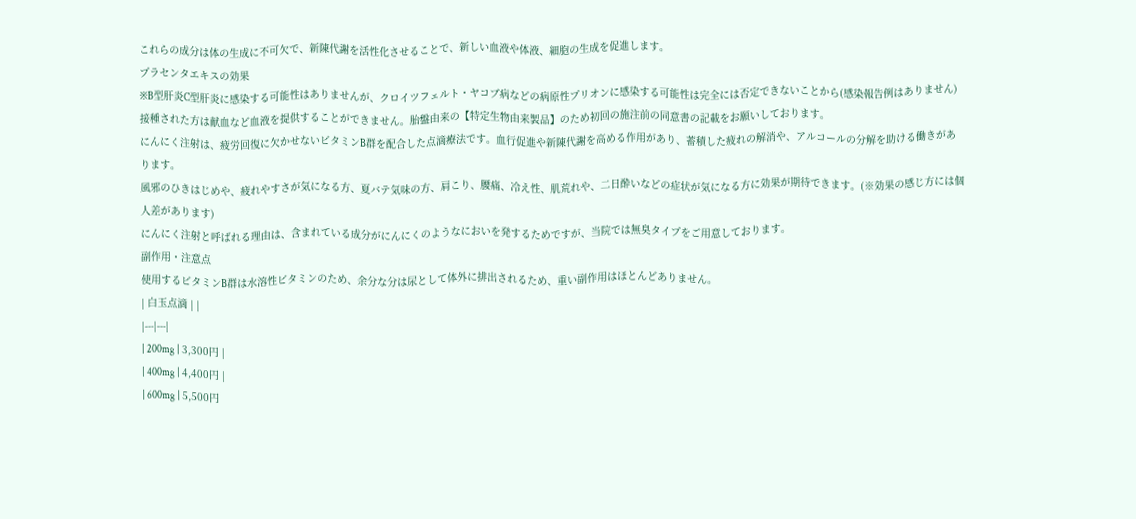これらの成分は体の生成に不可欠で、新陳代謝を活性化させることで、新しい血液や体液、細胞の生成を促進します。
プラセンタエキスの効果
※B型肝炎C型肝炎に感染する可能性はありませんが、クロイツフェルト・ヤコブ病などの病原性プリオンに感染する可能性は完全には否定できないことから(感染報告例はありません)接種された方は献血など血液を提供することができません。胎盤由来の【特定生物由来製品】のため初回の施注前の同意書の記載をお願いしております。
にんにく注射は、疲労回復に欠かせないビタミンB群を配合した点滴療法です。血行促進や新陳代謝を高める作用があり、蓄積した疲れの解消や、アルコールの分解を助ける働きがあります。
風邪のひきはじめや、疲れやすさが気になる方、夏バテ気味の方、肩こり、腰痛、冷え性、肌荒れや、二日酔いなどの症状が気になる方に効果が期待できます。(※効果の感じ方には個人差があります)
にんにく注射と呼ばれる理由は、含まれている成分がにんにくのようなにおいを発するためですが、当院では無臭タイプをご用意しております。
副作用・注意点
使用するビタミンB群は水溶性ビタミンのため、余分な分は尿として体外に排出されるため、重い副作用はほとんどありません。
| 白玉点滴 | |
|---|---|
| 200mg | 3,300円 |
| 400mg | 4,400円 |
| 600mg | 5,500円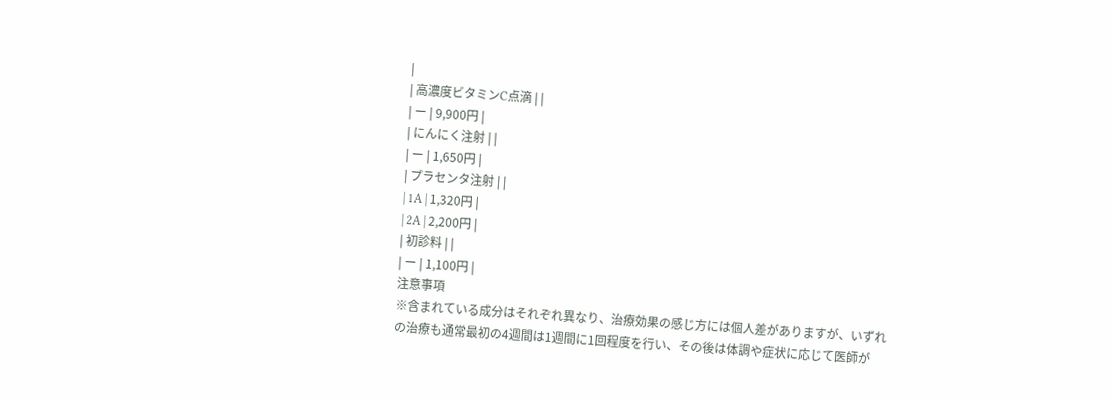|
| 高濃度ビタミンC点滴 | |
| ー | 9,900円 |
| にんにく注射 | |
| ー | 1,650円 |
| プラセンタ注射 | |
| 1A | 1,320円 |
| 2A | 2,200円 |
| 初診料 | |
| ー | 1,100円 |
注意事項
※含まれている成分はそれぞれ異なり、治療効果の感じ方には個人差がありますが、いずれの治療も通常最初の4週間は1週間に1回程度を行い、その後は体調や症状に応じて医師が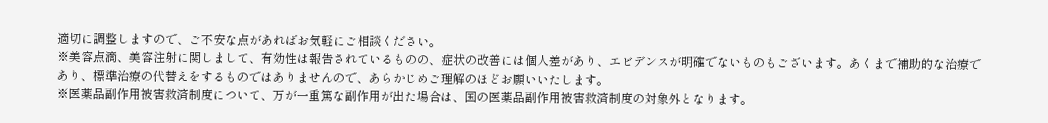適切に調整しますので、ご不安な点があればお気軽にご相談ください。
※美容点滴、美容注射に関しまして、有効性は報告されているものの、症状の改善には個人差があり、エビデンスが明確でないものもございます。あくまで補助的な治療であり、標準治療の代替えをするものではありませんので、あらかじめご理解のほどお願いいたします。
※医薬品副作用被害救済制度について、万が一重篤な副作用が出た場合は、国の医薬品副作用被害救済制度の対象外となります。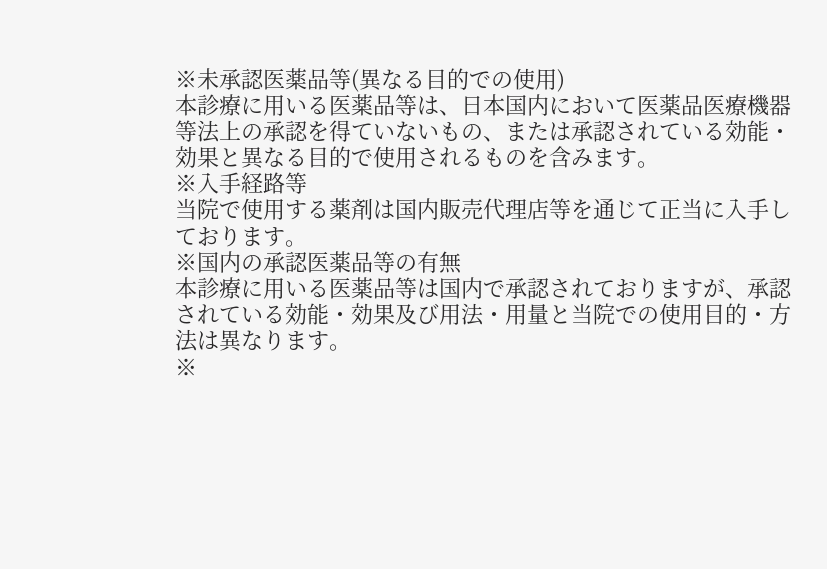※未承認医薬品等(異なる目的での使用)
本診療に用いる医薬品等は、日本国内において医薬品医療機器等法上の承認を得ていないもの、または承認されている効能・効果と異なる目的で使用されるものを含みます。
※入手経路等
当院で使用する薬剤は国内販売代理店等を通じて正当に入手しております。
※国内の承認医薬品等の有無
本診療に用いる医薬品等は国内で承認されておりますが、承認されている効能・効果及び用法・用量と当院での使用目的・方法は異なります。
※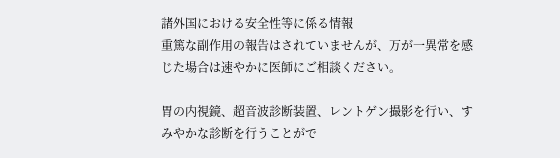諸外国における安全性等に係る情報
重篤な副作用の報告はされていませんが、万が一異常を感じた場合は速やかに医師にご相談ください。

胃の内視鏡、超音波診断装置、レントゲン撮影を行い、すみやかな診断を行うことがで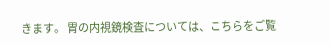きます。 胃の内視鏡検査については、こちらをご覧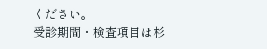ください。
受診期間・検査項目は杉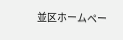並区ホームペー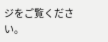ジをご覧ください。